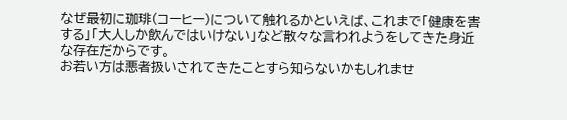なぜ最初に珈琲(コーヒー)について触れるかといえば、これまで「健康を害する」「大人しか飲んではいけない」など散々な言われようをしてきた身近な存在だからです。
お若い方は悪者扱いされてきたことすら知らないかもしれませ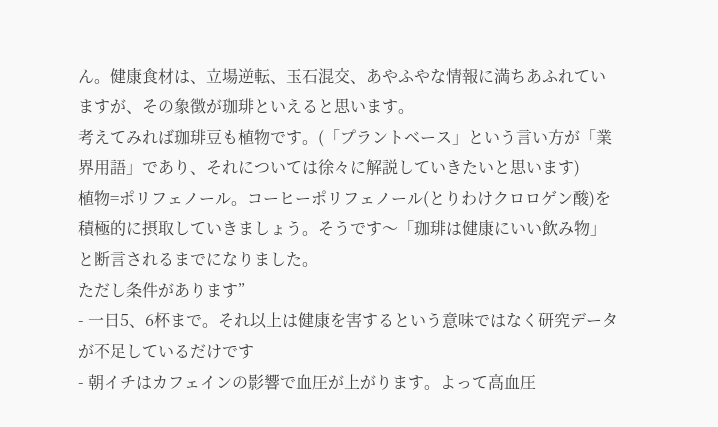ん。健康食材は、立場逆転、玉石混交、あやふやな情報に満ちあふれていますが、その象徴が珈琲といえると思います。
考えてみれば珈琲豆も植物です。(「プラントベース」という言い方が「業界用語」であり、それについては徐々に解説していきたいと思います)
植物=ポリフェノール。コーヒーポリフェノール(とりわけクロロゲン酸)を積極的に摂取していきましょう。そうです〜「珈琲は健康にいい飲み物」と断言されるまでになりました。
ただし条件があります”
- 一日5、6杯まで。それ以上は健康を害するという意味ではなく研究データが不足しているだけです
- 朝イチはカフェインの影響で血圧が上がります。よって高血圧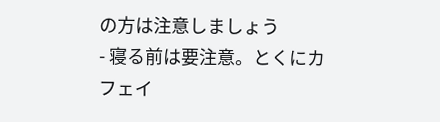の方は注意しましょう
- 寝る前は要注意。とくにカフェイ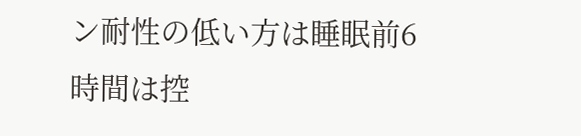ン耐性の低い方は睡眠前6時間は控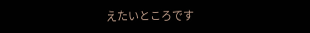えたいところです